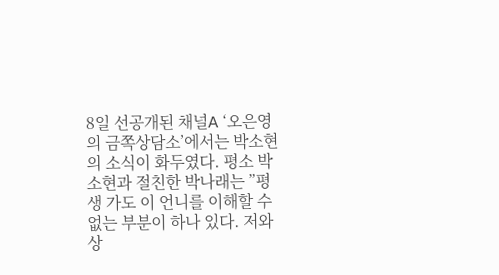8일 선공개된 채널A ‘오은영의 금쪽상담소’에서는 박소현의 소식이 화두였다. 평소 박소현과 절친한 박나래는 ”평생 가도 이 언니를 이해할 수 없는 부분이 하나 있다. 저와 상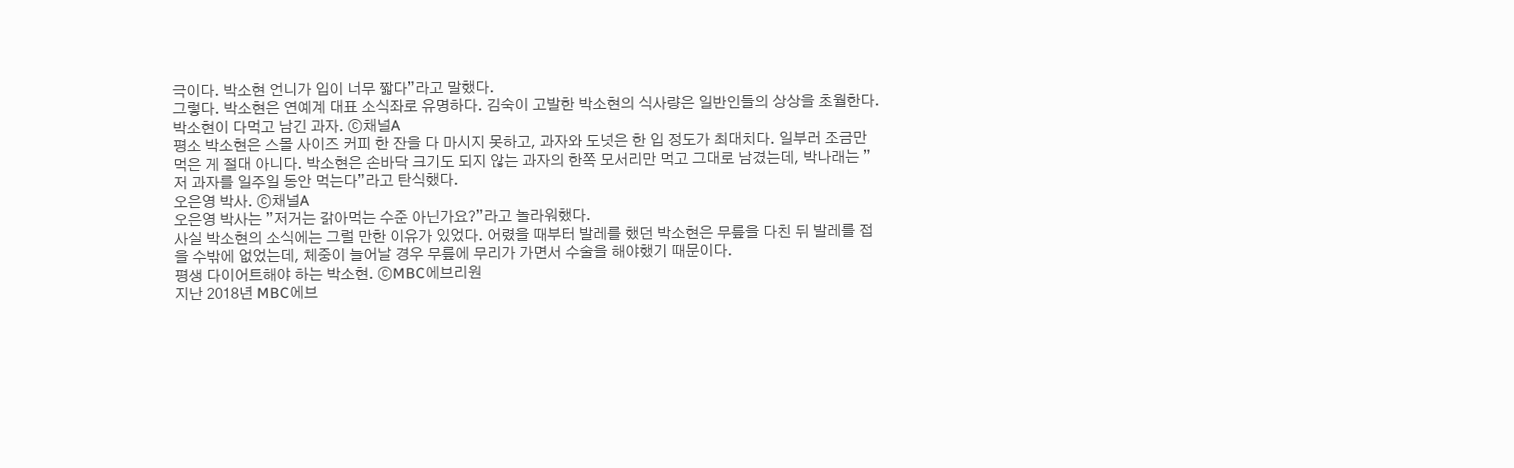극이다. 박소현 언니가 입이 너무 짧다”라고 말했다.
그렇다. 박소현은 연예계 대표 소식좌로 유명하다. 김숙이 고발한 박소현의 식사량은 일반인들의 상상을 초월한다.
박소현이 다먹고 남긴 과자. ⓒ채널A
평소 박소현은 스몰 사이즈 커피 한 잔을 다 마시지 못하고, 과자와 도넛은 한 입 정도가 최대치다. 일부러 조금만 먹은 게 절대 아니다. 박소현은 손바닥 크기도 되지 않는 과자의 한쪽 모서리만 먹고 그대로 남겼는데, 박나래는 ”저 과자를 일주일 동안 먹는다”라고 탄식했다.
오은영 박사. ⓒ채널A
오은영 박사는 ”저거는 갉아먹는 수준 아닌가요?”라고 놀라워했다.
사실 박소현의 소식에는 그럴 만한 이유가 있었다. 어렸을 때부터 발레를 했던 박소현은 무릎을 다친 뒤 발레를 접을 수밖에 없었는데, 체중이 늘어날 경우 무릎에 무리가 가면서 수술을 해야했기 때문이다.
평생 다이어트해야 하는 박소현. ⓒMBC에브리원
지난 2018년 MBC에브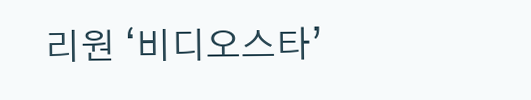리원 ‘비디오스타’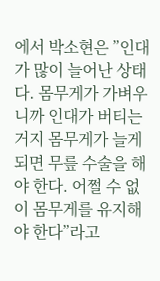에서 박소현은 ”인대가 많이 늘어난 상태다. 몸무게가 가벼우니까 인대가 버티는 거지 몸무게가 늘게 되면 무릎 수술을 해야 한다. 어쩔 수 없이 몸무게를 유지해야 한다”라고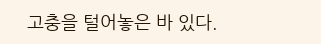고충을 털어놓은 바 있다.